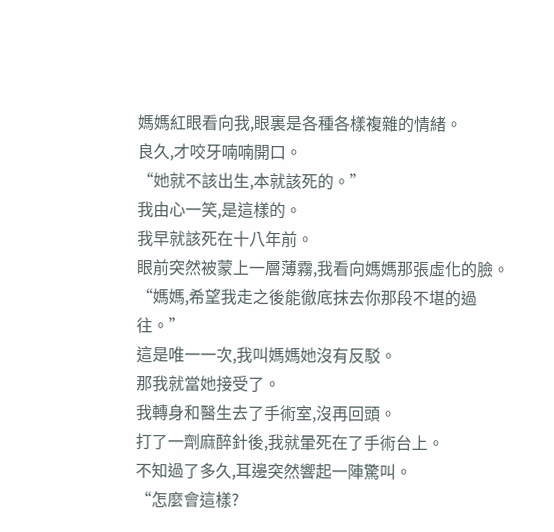媽媽紅眼看向我,眼裏是各種各樣複雜的情緒。
良久,才咬牙喃喃開口。
“她就不該出生,本就該死的。”
我由心一笑,是這樣的。
我早就該死在十八年前。
眼前突然被蒙上一層薄霧,我看向媽媽那張虛化的臉。
“媽媽,希望我走之後能徹底抹去你那段不堪的過往。”
這是唯一一次,我叫媽媽她沒有反駁。
那我就當她接受了。
我轉身和醫生去了手術室,沒再回頭。
打了一劑麻醉針後,我就暈死在了手術台上。
不知過了多久,耳邊突然響起一陣驚叫。
“怎麼會這樣?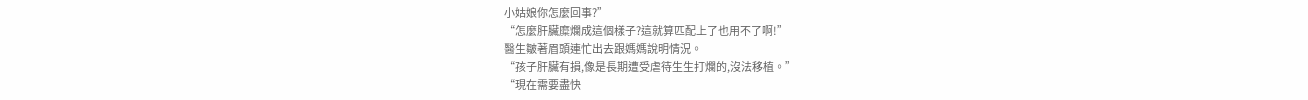小姑娘你怎麼回事?”
“怎麼肝臟糜爛成這個樣子?這就算匹配上了也用不了啊!”
醫生皺著眉頭連忙出去跟媽媽說明情況。
“孩子肝臟有損,像是長期遭受虐待生生打爛的,沒法移植。”
“現在需要盡快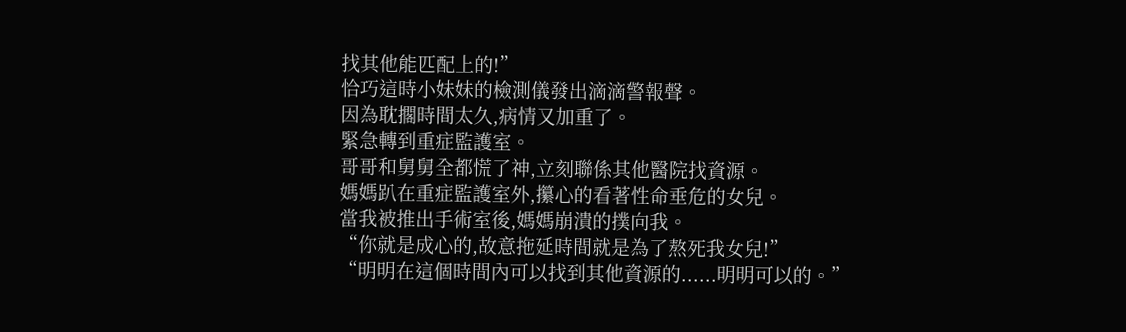找其他能匹配上的!”
恰巧這時小妹妹的檢測儀發出滴滴警報聲。
因為耽擱時間太久,病情又加重了。
緊急轉到重症監護室。
哥哥和舅舅全都慌了神,立刻聯係其他醫院找資源。
媽媽趴在重症監護室外,攥心的看著性命垂危的女兒。
當我被推出手術室後,媽媽崩潰的撲向我。
“你就是成心的,故意拖延時間就是為了熬死我女兒!”
“明明在這個時間內可以找到其他資源的......明明可以的。”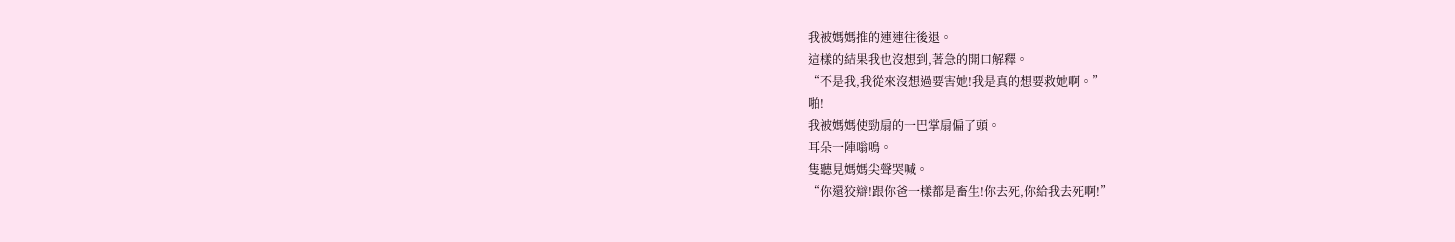我被媽媽推的連連往後退。
這樣的結果我也沒想到,著急的開口解釋。
“不是我,我從來沒想過要害她!我是真的想要救她啊。”
啪!
我被媽媽使勁扇的一巴掌扇偏了頭。
耳朵一陣嗡鳴。
隻聽見媽媽尖聲哭喊。
“你還狡辯!跟你爸一樣都是畜生!你去死,你給我去死啊!”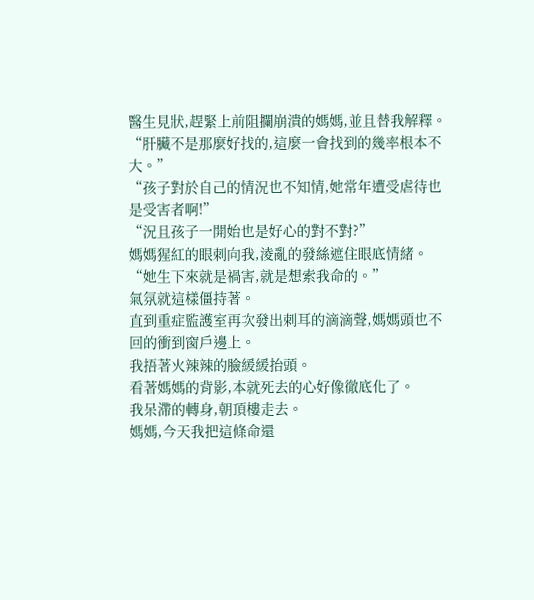醫生見狀,趕緊上前阻攔崩潰的媽媽,並且替我解釋。
“肝臟不是那麼好找的,這麼一會找到的幾率根本不大。”
“孩子對於自己的情況也不知情,她常年遭受虐待也是受害者啊!”
“況且孩子一開始也是好心的對不對?”
媽媽猩紅的眼刺向我,淩亂的發絲遮住眼底情緒。
“她生下來就是禍害,就是想索我命的。”
氣氛就這樣僵持著。
直到重症監護室再次發出刺耳的滴滴聲,媽媽頭也不回的衝到窗戶邊上。
我捂著火辣辣的臉緩緩抬頭。
看著媽媽的背影,本就死去的心好像徹底化了。
我呆滯的轉身,朝頂樓走去。
媽媽,今天我把這條命還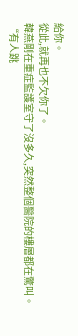給你。
從此,就再也不欠你了。
韓燕剛在重症監護室守了沒多久,突然整個醫院的樓層都在驚叫。
“有人跳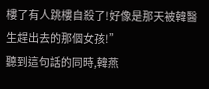樓了有人跳樓自殺了!好像是那天被韓醫生趕出去的那個女孩!”
聽到這句話的同時,韓燕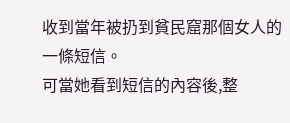收到當年被扔到貧民窟那個女人的一條短信。
可當她看到短信的內容後,整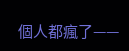個人都瘋了——